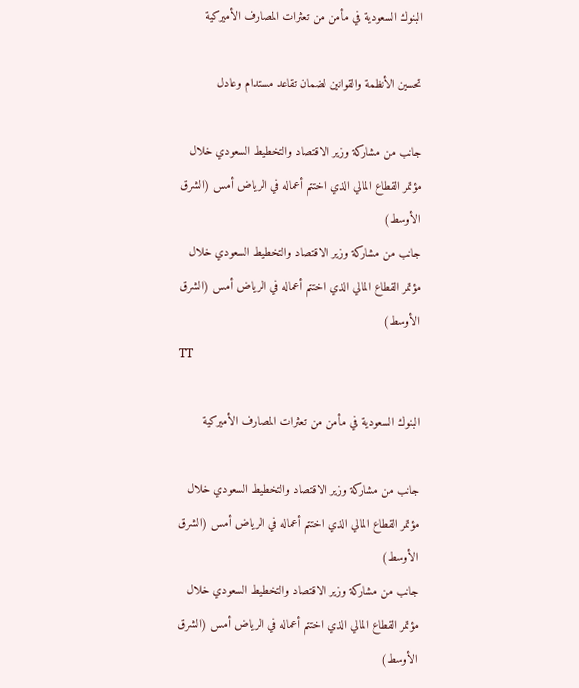البنوك السعودية في مأمن من تعثرات المصارف الأميركية

تحسين الأنظمة والقوانين لضمان تقاعد مستدام وعادل

جانب من مشاركة وزير الاقتصاد والتخطيط السعودي خلال مؤتمر القطاع المالي الذي اختتم أعماله في الرياض أمس (الشرق الأوسط)
جانب من مشاركة وزير الاقتصاد والتخطيط السعودي خلال مؤتمر القطاع المالي الذي اختتم أعماله في الرياض أمس (الشرق الأوسط)
TT

البنوك السعودية في مأمن من تعثرات المصارف الأميركية

جانب من مشاركة وزير الاقتصاد والتخطيط السعودي خلال مؤتمر القطاع المالي الذي اختتم أعماله في الرياض أمس (الشرق الأوسط)
جانب من مشاركة وزير الاقتصاد والتخطيط السعودي خلال مؤتمر القطاع المالي الذي اختتم أعماله في الرياض أمس (الشرق الأوسط)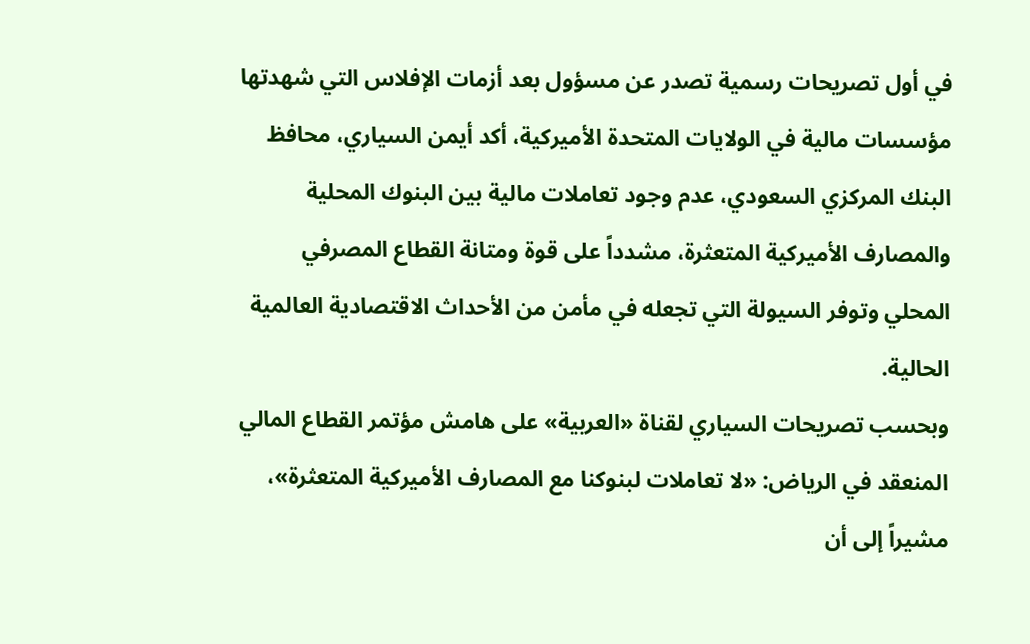في أول تصريحات رسمية تصدر عن مسؤول بعد أزمات الإفلاس التي شهدتها مؤسسات مالية في الولايات المتحدة الأميركية، أكد أيمن السياري، محافظ البنك المركزي السعودي، عدم وجود تعاملات مالية بين البنوك المحلية والمصارف الأميركية المتعثرة، مشدداً على قوة ومتانة القطاع المصرفي المحلي وتوفر السيولة التي تجعله في مأمن من الأحداث الاقتصادية العالمية الحالية.
وبحسب تصريحات السياري لقناة «العربية» على هامش مؤتمر القطاع المالي المنعقد في الرياض: «لا تعاملات لبنوكنا مع المصارف الأميركية المتعثرة»، مشيراً إلى أن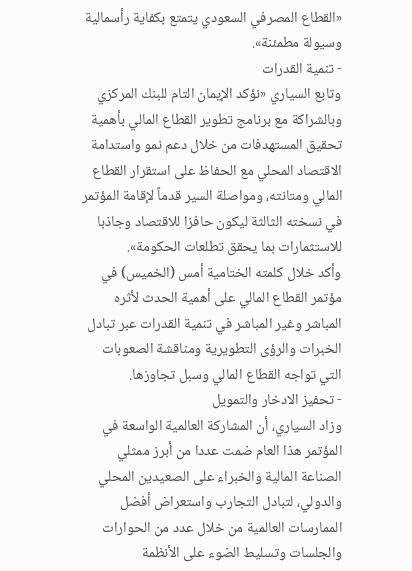«القطاع المصرفي السعودي يتمتع بكفاية رأسمالية وسيولة مطمئنة».
- تنمية القدرات
وتابع السياري «نؤكد الإيمان التام للبنك المركزي وبالشراكة مع برنامج تطوير القطاع المالي بأهمية تحقيق المستهدفات من خلال دعم نمو واستدامة الاقتصاد المحلي مع الحفاظ على استقرار القطاع المالي ومتانته، ومواصلة السير قدماً لإقامة المؤتمر في نسخته الثالثة ليكون حافزا للاقتصاد وجاذبا للاستثمارات بما يحقق تطلعات الحكومة».
وأكد خلال كلمته الختامية أمس (الخميس) في مؤتمر القطاع المالي على أهمية الحدث لأثره المباشر وغير المباشر في تنمية القدرات عبر تبادل الخبرات والرؤى التطويرية ومناقشة الصعوبات التي تواجه القطاع المالي وسبل تجاوزها.
- تحفيز الادخار والتمويل
وزاد السياري، أن المشاركة العالمية الواسعة في المؤتمر هذا العام ضمت عددا من أبرز ممثلي الصناعة المالية والخبراء على الصعيدين المحلي والدولي، لتبادل التجارب واستعراض أفضل الممارسات العالمية من خلال عدد من الحوارات والجلسات وتسليط الضوء على الأنظمة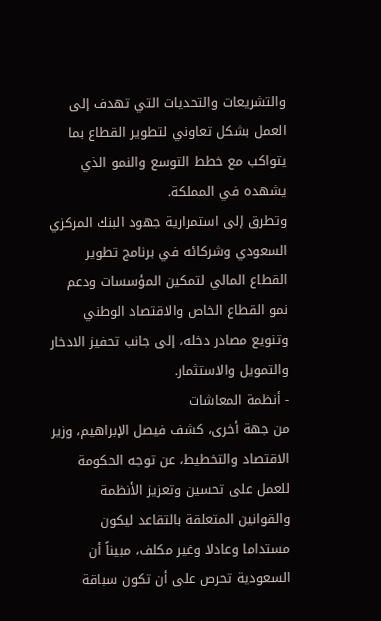والتشريعات والتحديات التي تهدف إلى العمل بشكل تعاوني لتطوير القطاع بما يتواكب مع خطط التوسع والنمو الذي يشهده في المملكة.
وتطرق إلى استمرارية جهود البنك المركزي السعودي وشركائه في برنامج تطوير القطاع المالي لتمكين المؤسسات ودعم نمو القطاع الخاص والاقتصاد الوطني وتنويع مصادر دخله، إلى جانب تحفيز الادخار والتمويل والاستثمار.
- أنظمة المعاشات
من جهة أخرى، كشف فيصل الإبراهيم، وزير الاقتصاد والتخطيط، عن توجه الحكومة للعمل على تحسين وتعزيز الأنظمة والقوانين المتعلقة بالتقاعد ليكون مستداما وعادلا وغير مكلف، مبيناً أن السعودية تحرص على أن تكون سباقة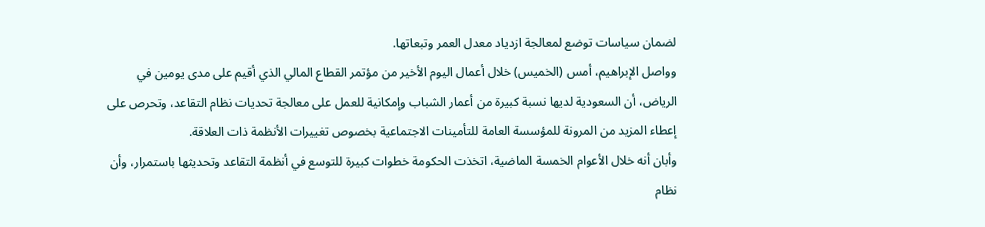لضمان سياسات توضع لمعالجة ازدياد معدل العمر وتبعاتها.
وواصل الإبراهيم، أمس (الخميس) خلال أعمال اليوم الأخير من مؤتمر القطاع المالي الذي أقيم على مدى يومين في الرياض، أن السعودية لديها نسبة كبيرة من أعمار الشباب وإمكانية للعمل على معالجة تحديات نظام التقاعد، وتحرص على إعطاء المزيد من المرونة للمؤسسة العامة للتأمينات الاجتماعية بخصوص تغييرات الأنظمة ذات العلاقة.
وأبان أنه خلال الأعوام الخمسة الماضية، اتخذت الحكومة خطوات كبيرة للتوسع في أنظمة التقاعد وتحديثها باستمرار، وأن نظام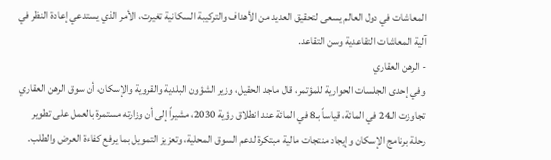المعاشات في دول العالم يسعى لتحقيق العديد من الأهداف والتركيبة السكانية تغيرت، الأمر الذي يستدعي إعادة النظر في آلية المعاشات التقاعدية وسن التقاعد.
- الرهن العقاري
وفي إحدى الجلسات الحوارية للمؤتمر، قال ماجد الحقيل، وزير الشؤون البلدية والقروية والإسكان، أن سوق الرهن العقاري تجاوزت الـ24 في المائة، قياساً بـ8 في المائة عند انطلاق رؤية 2030، مشيراً إلى أن وزارته مستمرة بالعمل على تطوير رحلة برنامج الإسكان وإيجاد منتجات مالية مبتكرة لدعم السوق المحلية، وتعزيز التمويل بما يرفع كفاءة العرض والطلب.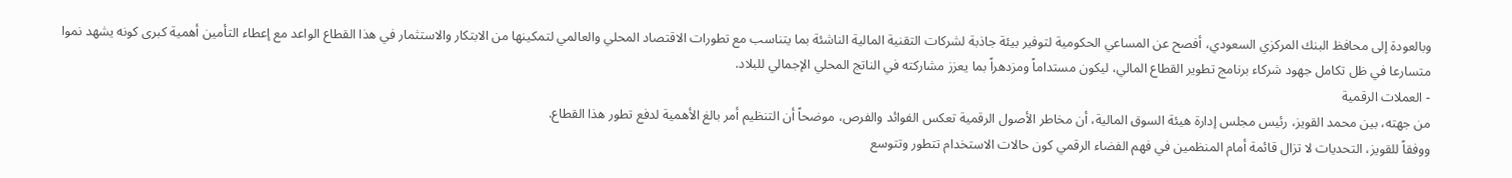وبالعودة إلى محافظ البنك المركزي السعودي، أفصح عن المساعي الحكومية لتوفير بيئة جاذبة لشركات التقنية المالية الناشئة بما يتناسب مع تطورات الاقتصاد المحلي والعالمي لتمكينها من الابتكار والاستثمار في هذا القطاع الواعد مع إعطاء التأمين أهمية كبرى كونه يشهد نموا متسارعا في ظل تكامل جهود شركاء برنامج تطوير القطاع المالي، ليكون مستداماً ومزدهراً بما يعزز مشاركته في الناتج المحلي الإجمالي للبلاد.
- العملات الرقمية
من جهته، بين محمد القويز، رئيس مجلس إدارة هيئة السوق المالية، أن مخاطر الأصول الرقمية تعكس الفوائد والفرص، موضحاً أن التنظيم أمر بالغ الأهمية لدفع تطور هذا القطاع.
ووفقاً للقويز، التحديات لا تزال قائمة أمام المنظمين في فهم الفضاء الرقمي كون حالات الاستخدام تتطور وتتوسع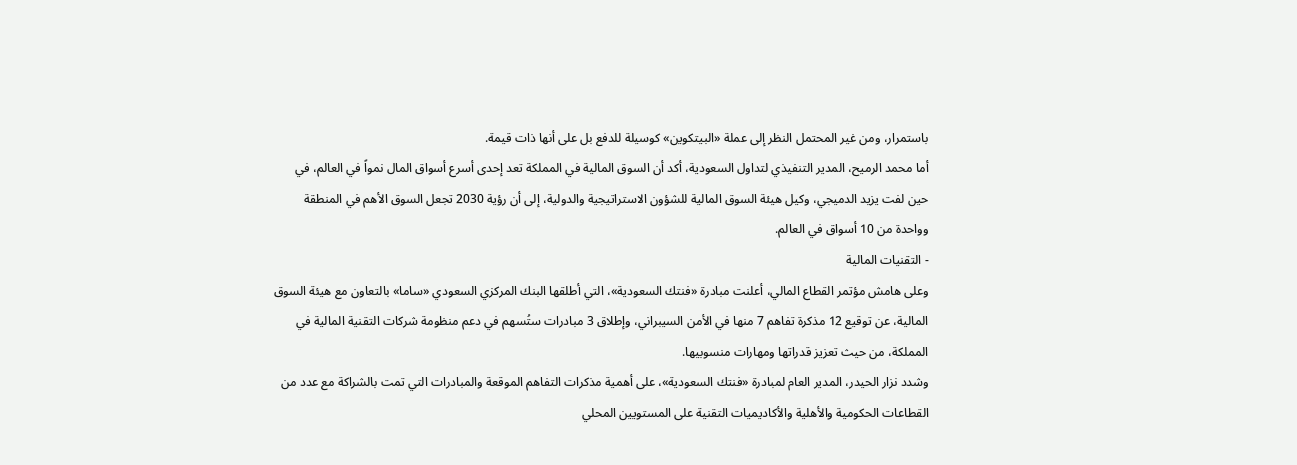باستمرار، ومن غير المحتمل النظر إلى عملة «البيتكوين» كوسيلة للدفع بل على أنها ذات قيمة.
أما محمد الرميح، المدير التنفيذي لتداول السعودية، أكد أن السوق المالية في المملكة تعد إحدى أسرع أسواق المال نمواً في العالم، في حين لفت يزيد الدميجي، وكيل هيئة السوق المالية للشؤون الاستراتيجية والدولية، إلى أن رؤية 2030 تجعل السوق الأهم في المنطقة وواحدة من 10 أسواق في العالم.
- التقنيات المالية
وعلى هامش مؤتمر القطاع المالي، أعلنت مبادرة «فنتك السعودية»، التي أطلقها البنك المركزي السعودي «ساما» بالتعاون مع هيئة السوق المالية، عن توقيع 12 مذكرة تفاهم 7 منها في الأمن السيبراني، وإطلاق 3 مبادرات ستُسهم في دعم منظومة شركات التقنية المالية في المملكة، من حيث تعزيز قدراتها ومهارات منسوبيها.
وشدد نزار الحيدر، المدير العام لمبادرة «فنتك السعودية»، على أهمية مذكرات التفاهم الموقعة والمبادرات التي تمت بالشراكة مع عدد من القطاعات الحكومية والأهلية والأكاديميات التقنية على المستويين المحلي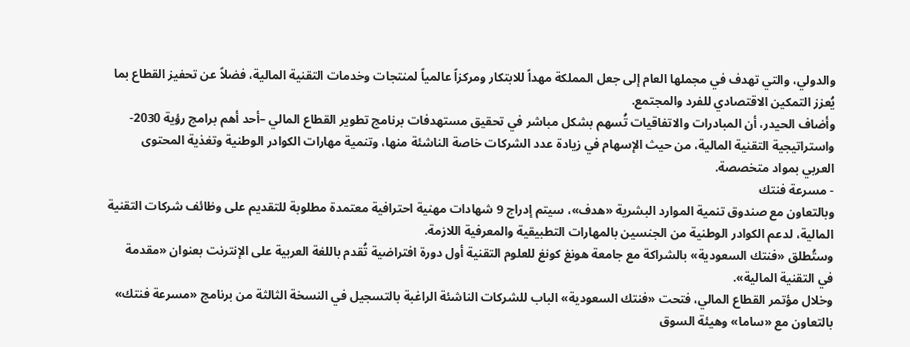والدولي، والتي تهدف في مجملها العام إلى جعل المملكة مهداً للابتكار ومركزاً عالمياً لمنتجات وخدمات التقنية المالية، فضلاً عن تحفيز القطاع بما يُعزز التمكين الاقتصادي للفرد والمجتمع.
وأضاف الحيدر، أن المبادرات والاتفاقيات تُسهم بشكل مباشر في تحقيق مستهدفات برنامج تطوير القطاع المالي –أحد أهم برامج رؤية 2030- واستراتيجية التقنية المالية، من حيث الإسهام في زيادة عدد الشركات خاصة الناشئة منها، وتنمية مهارات الكوادر الوطنية وتغذية المحتوى العربي بمواد متخصصة.
- مسرعة فنتك
وبالتعاون مع صندوق تنمية الموارد البشرية «هدف»، سيتم إدراج 9 شهادات مهنية احترافية معتمدة مطلوبة للتقديم على وظائف شركات التقنية المالية، لدعم الكوادر الوطنية من الجنسين بالمهارات التطبيقية والمعرفية اللازمة.
وستُطلق «فنتك السعودية» بالشراكة مع جامعة هونغ كونغ للعلوم التقنية أول دورة افتراضية تُقدم باللغة العربية على الإنترنت بعنوان «مقدمة في التقنية المالية».
وخلال مؤتمر القطاع المالي، فتحت «فنتك السعودية» الباب للشركات الناشئة الراغبة بالتسجيل في النسخة الثالثة من برنامج «مسرعة فنتك» بالتعاون مع «ساما» وهيئة السوق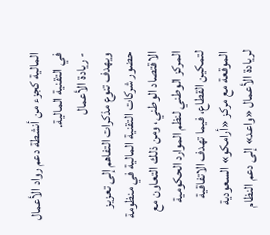المالية كجزء من أنشطة دعم رواد الأعمال في التقنية المالية.
- ريادة الأعمال
ويهدف تنوع مذكرات التفاهم إلى تعزيز حضور شركات التقنية المالية في منظومة الاقتصاد الوطني، ومن ذلك التعاون مع المركز الوطني لنظم الموارد الحكومية لتمكين القطاع، فيما تهدف الاتفاقية الموقعة مع مركز «أرامكو» السعودية لريادة الأعمال «واعد» إلى دعم النظام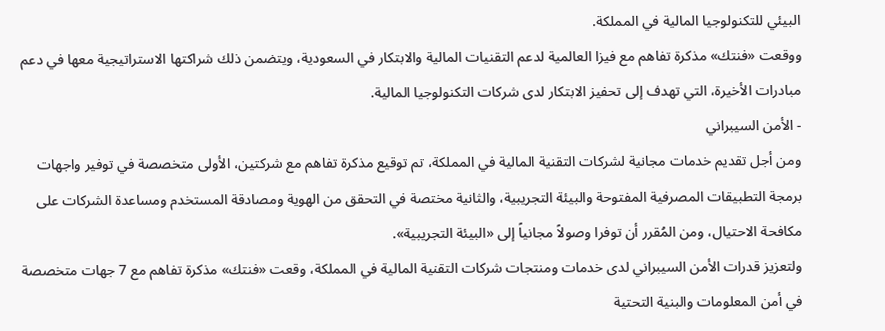البيئي للتكنولوجيا المالية في المملكة.
ووقعت «فنتك» مذكرة تفاهم مع فيزا العالمية لدعم التقنيات المالية والابتكار في السعودية، ويتضمن ذلك شراكتها الاستراتيجية معها في دعم مبادرات الأخيرة، التي تهدف إلى تحفيز الابتكار لدى شركات التكنولوجيا المالية.
- الأمن السيبراني
ومن أجل تقديم خدمات مجانية لشركات التقنية المالية في المملكة، تم توقيع مذكرة تفاهم مع شركتين، الأولى متخصصة في توفير واجهات برمجة التطبيقات المصرفية المفتوحة والبيئة التجريبية، والثانية مختصة في التحقق من الهوية ومصادقة المستخدم ومساعدة الشركات على مكافحة الاحتيال، ومن المُقرر أن توفرا وصولاً مجانياً إلى «البيئة التجريبية».
ولتعزيز قدرات الأمن السيبراني لدى خدمات ومنتجات شركات التقنية المالية في المملكة، وقعت «فنتك» مذكرة تفاهم مع 7 جهات متخصصة في أمن المعلومات والبنية التحتية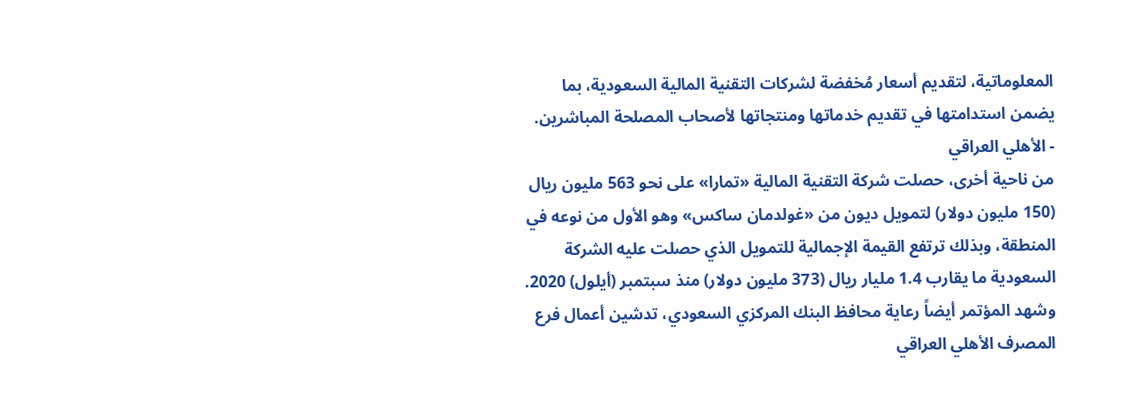المعلوماتية، لتقديم أسعار مُخفضة لشركات التقنية المالية السعودية، بما يضمن استدامتها في تقديم خدماتها ومنتجاتها لأصحاب المصلحة المباشرين.
- الأهلي العراقي
من ناحية أخرى، حصلت شركة التقنية المالية «تمارا» على نحو 563 مليون ريال (150 مليون دولار) لتمويل ديون من «غولدمان ساكس» وهو الأول من نوعه في المنطقة، وبذلك ترتفع القيمة الإجمالية للتمويل الذي حصلت عليه الشركة السعودية ما يقارب 1.4 مليار ريال (373 مليون دولار) منذ سبتمبر (أيلول) 2020.
وشهد المؤتمر أيضاً رعاية محافظ البنك المركزي السعودي، تدشين أعمال فرع المصرف الأهلي العراقي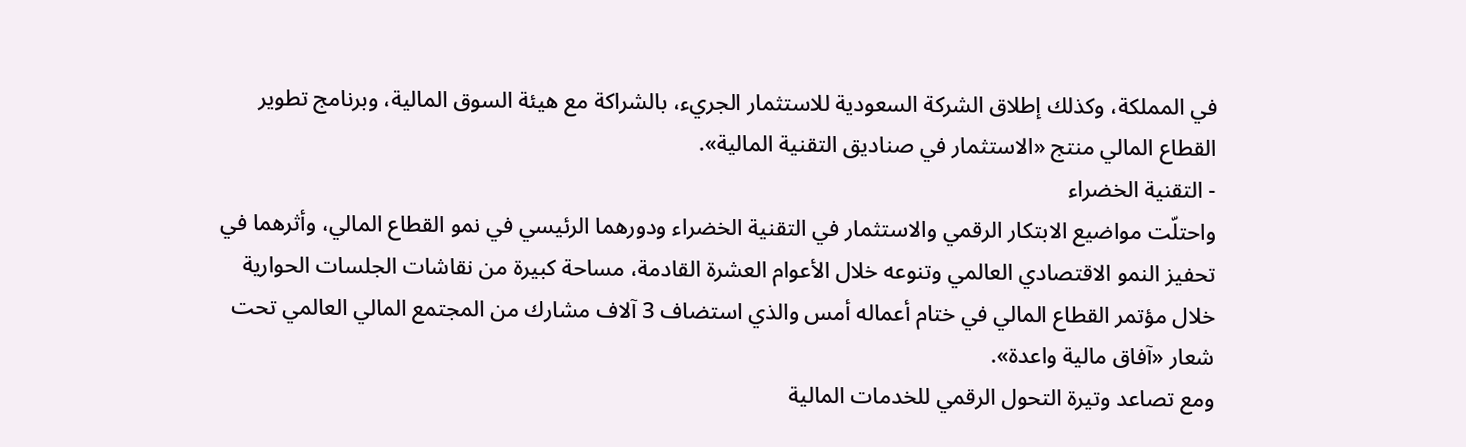في المملكة، وكذلك إطلاق الشركة السعودية للاستثمار الجريء، بالشراكة مع هيئة السوق المالية، وبرنامج تطوير القطاع المالي منتج «الاستثمار في صناديق التقنية المالية».
- التقنية الخضراء
واحتلّت مواضيع الابتكار الرقمي والاستثمار في التقنية الخضراء ودورهما الرئيسي في نمو القطاع المالي، وأثرهما في تحفيز النمو الاقتصادي العالمي وتنوعه خلال الأعوام العشرة القادمة، مساحة كبيرة من نقاشات الجلسات الحوارية خلال مؤتمر القطاع المالي في ختام أعماله أمس والذي استضاف 3 آلاف مشارك من المجتمع المالي العالمي تحت شعار «آفاق مالية واعدة».
ومع تصاعد وتيرة التحول الرقمي للخدمات المالية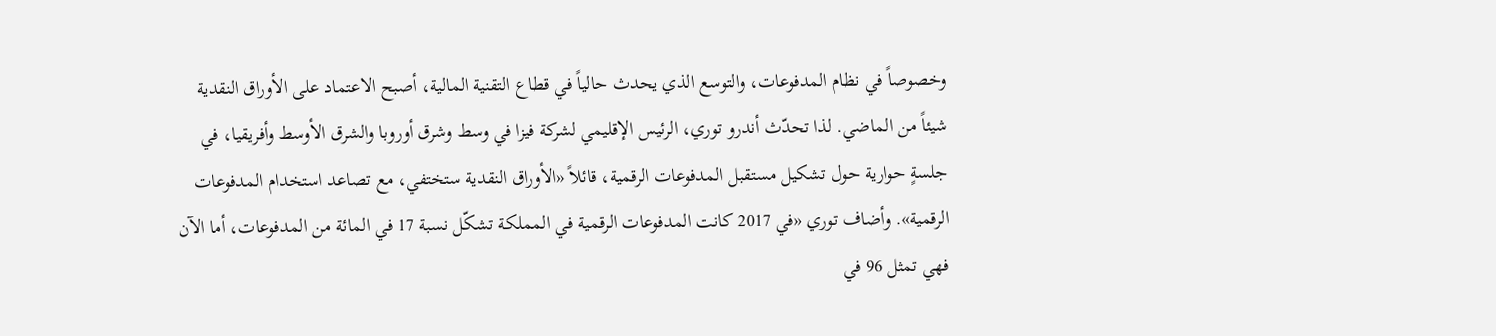وخصوصاً في نظام المدفوعات، والتوسع الذي يحدث حالياً في قطاع التقنية المالية، أصبح الاعتماد على الأوراق النقدية شيئاً من الماضي. لذا تحدّث أندرو توري، الرئيس الإقليمي لشركة فيزا في وسط وشرق أوروبا والشرق الأوسط وأفريقيا، في جلسةٍ حوارية حول تشكيل مستقبل المدفوعات الرقمية، قائلاً «الأوراق النقدية ستختفي، مع تصاعد استخدام المدفوعات الرقمية». وأضاف توري «في 2017 كانت المدفوعات الرقمية في المملكة تشكّل نسبة 17 في المائة من المدفوعات، أما الآن فهي تمثل 96 في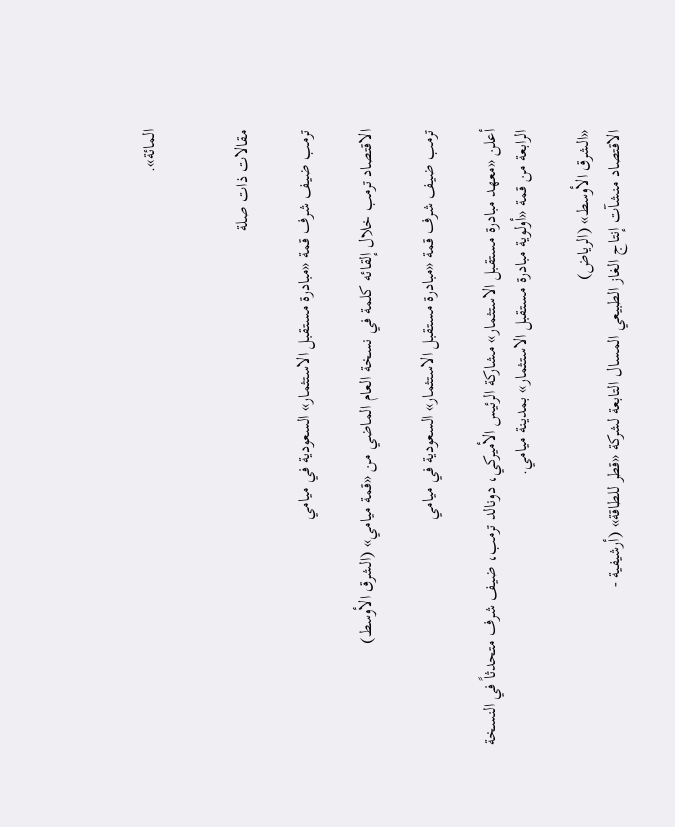المائة».


مقالات ذات صلة

ترمب ضيف شرف قمة «مبادرة مستقبل الاستثمار» السعودية في ميامي

الاقتصاد ترمب خلال إلقائه كلمة في نسخة العام الماضي من «قمة ميامي» (الشرق الأوسط)

ترمب ضيف شرف قمة «مبادرة مستقبل الاستثمار» السعودية في ميامي

أعلن «معهد مبادرة مستقبل الاستثمار» مشاركة الرئيس الأميركي، دونالد ترمب، ضيف شرف متحدثاً في النسخة الرابعة من قمة «أولوية مبادرة مستقبل الاستثمار» بمدينة ميامي.

«الشرق الأوسط» (الرياض)
الاقتصاد منشآت إنتاج الغاز الطبيعي المسال التابعة لشركة «قطر للطاقة» (أرشيفية -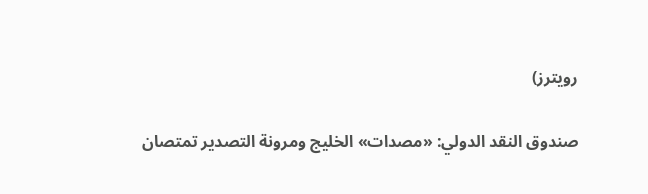رويترز)

صندوق النقد الدولي: «مصدات» الخليج ومرونة التصدير تمتصان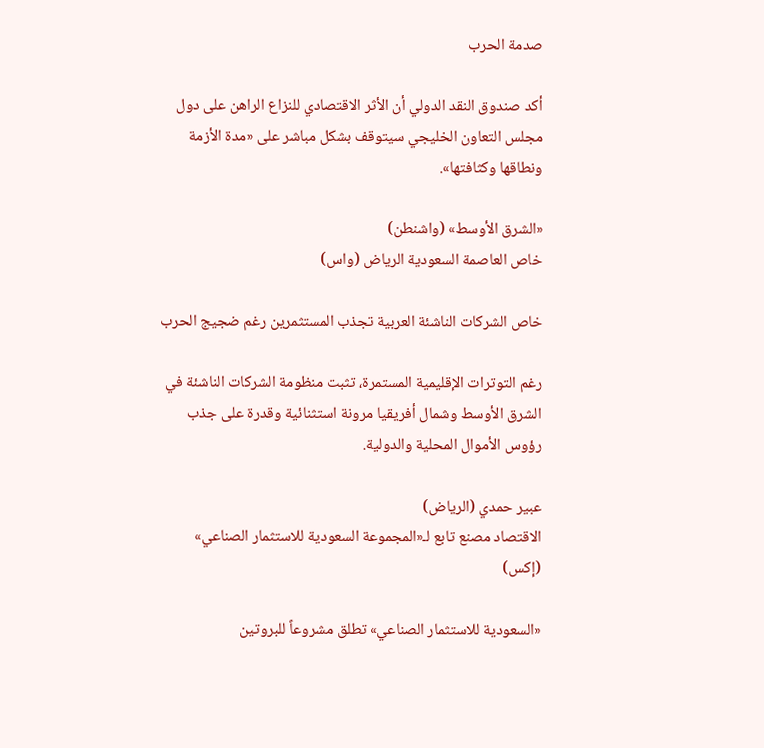صدمة الحرب

أكد صندوق النقد الدولي أن الأثر الاقتصادي للنزاع الراهن على دول مجلس التعاون الخليجي سيتوقف بشكل مباشر على «مدة الأزمة ونطاقها وكثافتها».

«الشرق الأوسط» (واشنطن)
خاص العاصمة السعودية الرياض (واس)

خاص الشركات الناشئة العربية تجذب المستثمرين رغم ضجيج الحرب

رغم التوترات الإقليمية المستمرة، تثبت منظومة الشركات الناشئة في الشرق الأوسط وشمال أفريقيا مرونة استثنائية وقدرة على جذب رؤوس الأموال المحلية والدولية.

عبير حمدي (الرياض)
الاقتصاد مصنع تابع لـ«المجموعة السعودية للاستثمار الصناعي» (إكس)

«السعودية للاستثمار الصناعي» تطلق مشروعاً للبروتين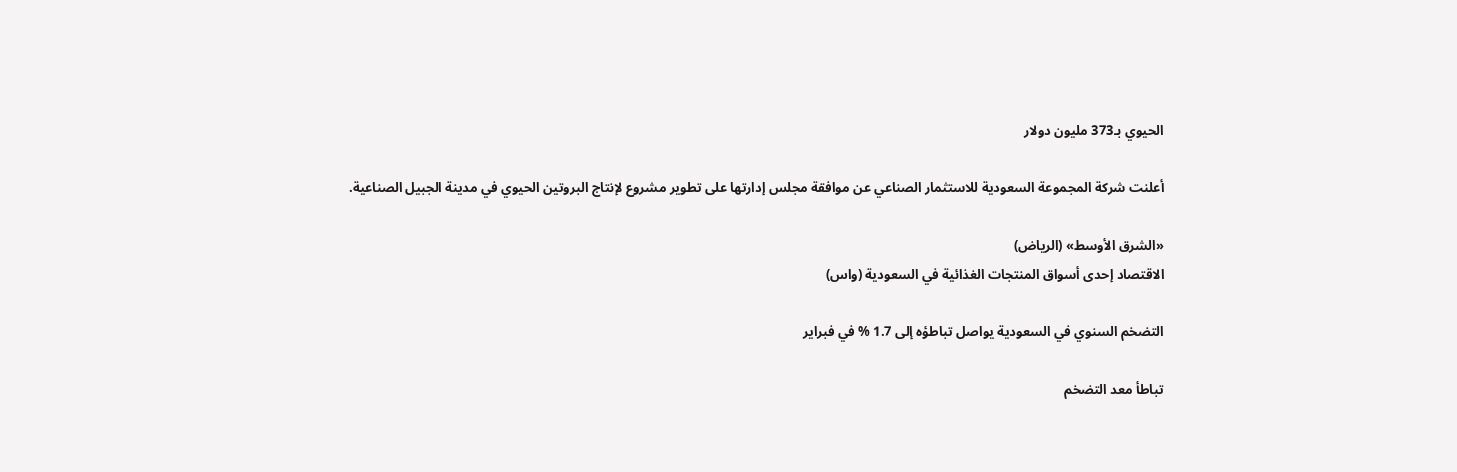الحيوي بـ373 مليون دولار

أعلنت شركة المجموعة السعودية للاستثمار الصناعي عن موافقة مجلس إدارتها على تطوير مشروع لإنتاج البروتين الحيوي في مدينة الجبيل الصناعية.

«الشرق الأوسط» (الرياض)
الاقتصاد إحدى أسواق المنتجات الغذائية في السعودية (واس)

التضخم السنوي في السعودية يواصل تباطؤه إلى 1.7 % في فبراير

تباطأ معد التضخم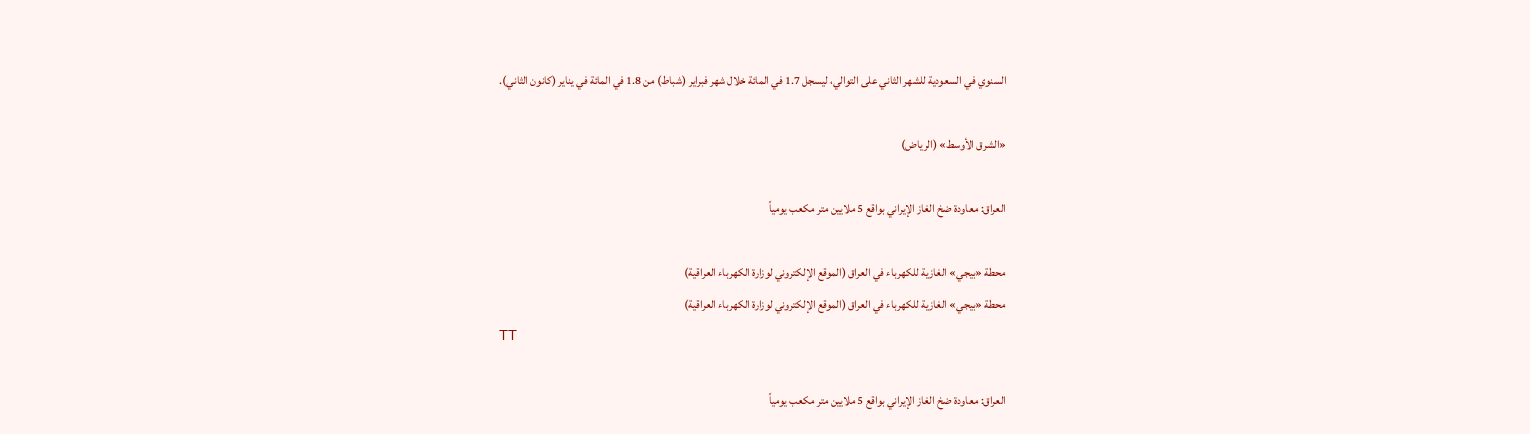السنوي في السعودية للشهر الثاني على التوالي، ليسجل 1.7 في المائة خلال شهر فبراير (شباط) من 1.8 في المائة في يناير (كانون الثاني).

«الشرق الأوسط» (الرياض)

العراق: معاودة ضخ الغاز الإيراني بواقع 5 ملايين متر مكعب يومياً

محطة «بيجي» الغازية للكهرباء في العراق (الموقع الإلكتروني لوزارة الكهرباء العراقية)
محطة «بيجي» الغازية للكهرباء في العراق (الموقع الإلكتروني لوزارة الكهرباء العراقية)
TT

العراق: معاودة ضخ الغاز الإيراني بواقع 5 ملايين متر مكعب يومياً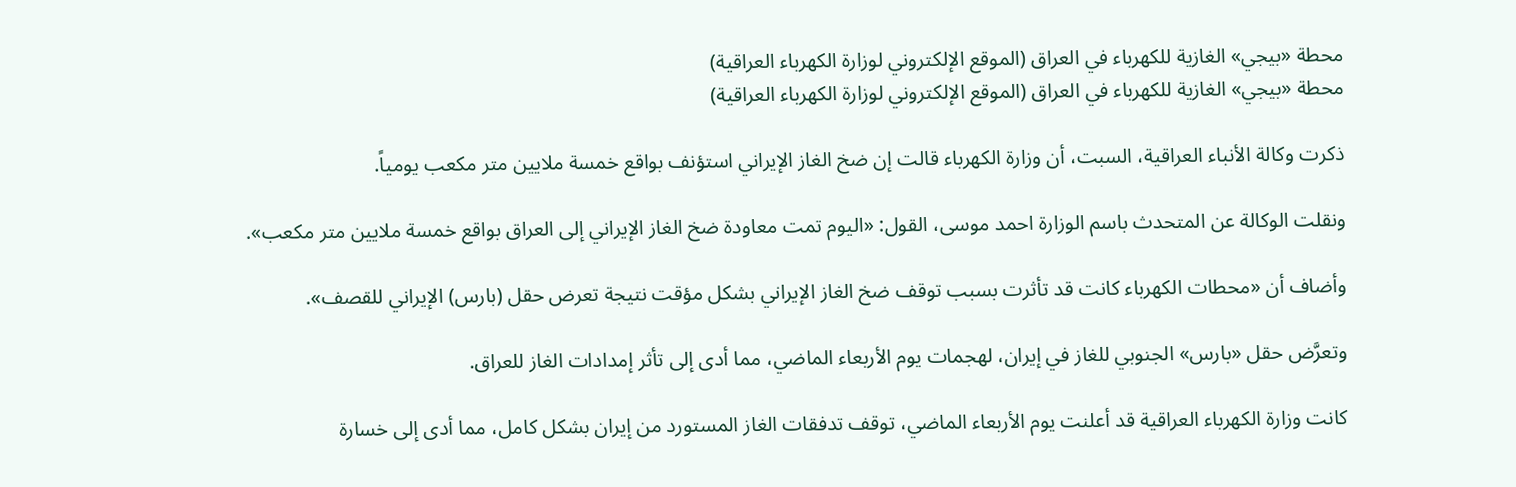محطة «بيجي» الغازية للكهرباء في العراق (الموقع الإلكتروني لوزارة الكهرباء العراقية)
محطة «بيجي» الغازية للكهرباء في العراق (الموقع الإلكتروني لوزارة الكهرباء العراقية)

ذكرت وكالة الأنباء العراقية، السبت، أن وزارة الكهرباء قالت إن ضخ الغاز الإيراني استؤنف بواقع خمسة ملايين متر مكعب يومياً.

ونقلت الوكالة عن المتحدث باسم الوزارة احمد موسى، القول: «اليوم تمت معاودة ضخ الغاز الإيراني إلى العراق بواقع خمسة ملايين متر مكعب».

وأضاف أن «محطات الكهرباء كانت قد تأثرت بسبب توقف ضخ الغاز الإيراني بشكل مؤقت نتيجة تعرض حقل (بارس) الإيراني للقصف».

وتعرَّض حقل «بارس» الجنوبي للغاز في إيران، لهجمات يوم الأربعاء الماضي، مما أدى إلى تأثر إمدادات الغاز للعراق.

كانت وزارة الكهرباء العراقية قد أعلنت يوم الأربعاء الماضي، توقف تدفقات الغاز المستورد من إيران بشكل كامل، مما أدى إلى خسارة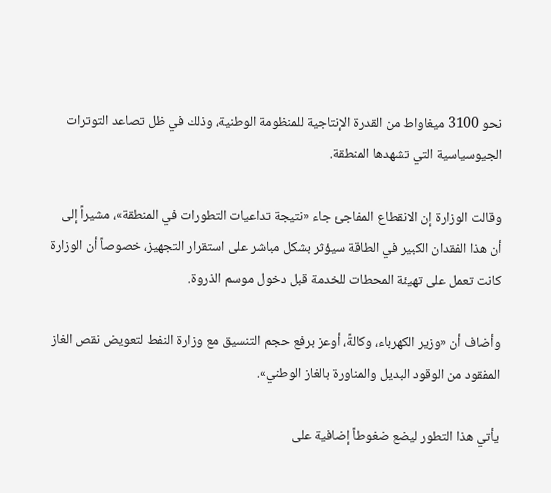نحو 3100 ميغاواط من القدرة الإنتاجية للمنظومة الوطنية، وذلك في ظل تصاعد التوترات الجيوسياسية التي تشهدها المنطقة.

وقالت الوزارة إن الانقطاع المفاجئ جاء «نتيجة تداعيات التطورات في المنطقة»، مشيراً إلى أن هذا الفقدان الكبير في الطاقة سيؤثر بشكل مباشر على استقرار التجهيز، خصوصاً أن الوزارة كانت تعمل على تهيئة المحطات للخدمة قبل دخول موسم الذروة.

وأضاف أن «وزير الكهرباء، وكالةً، أوعز برفع حجم التنسيق مع وزارة النفط لتعويض نقص الغاز المفقود من الوقود البديل والمناورة بالغاز الوطني».

يأتي هذا التطور ليضع ضغوطاً إضافية على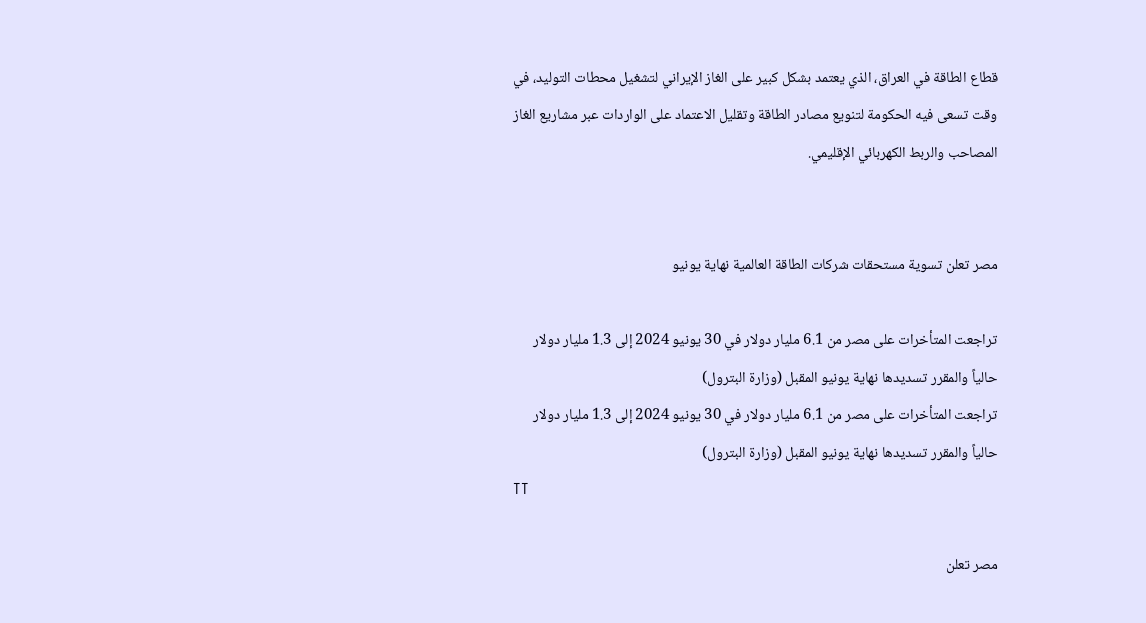قطاع الطاقة في العراق، الذي يعتمد بشكل كبير على الغاز الإيراني لتشغيل محطات التوليد، في وقت تسعى فيه الحكومة لتنويع مصادر الطاقة وتقليل الاعتماد على الواردات عبر مشاريع الغاز المصاحب والربط الكهربائي الإقليمي.


مصر تعلن تسوية مستحقات شركات الطاقة العالمية نهاية يونيو

تراجعت المتأخرات على مصر من 6.1 مليار دولار في 30 يونيو 2024 إلى 1.3 مليار دولار حالياً والمقرر تسديدها نهاية يونيو المقبل (وزارة البترول)
تراجعت المتأخرات على مصر من 6.1 مليار دولار في 30 يونيو 2024 إلى 1.3 مليار دولار حالياً والمقرر تسديدها نهاية يونيو المقبل (وزارة البترول)
TT

مصر تعلن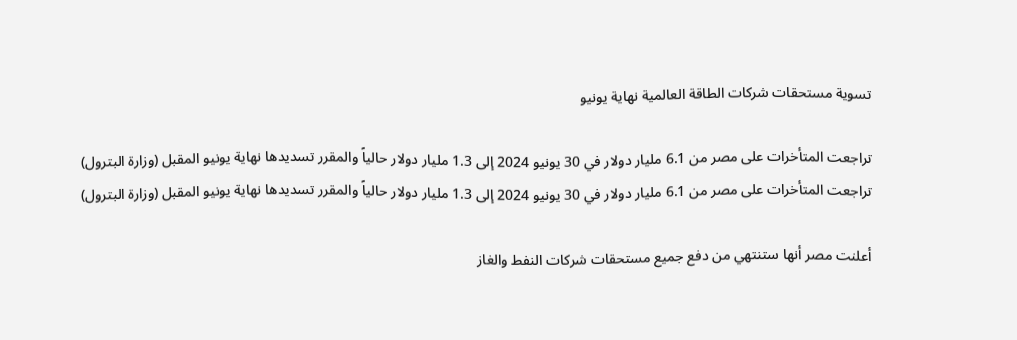تسوية مستحقات شركات الطاقة العالمية نهاية يونيو

تراجعت المتأخرات على مصر من 6.1 مليار دولار في 30 يونيو 2024 إلى 1.3 مليار دولار حالياً والمقرر تسديدها نهاية يونيو المقبل (وزارة البترول)
تراجعت المتأخرات على مصر من 6.1 مليار دولار في 30 يونيو 2024 إلى 1.3 مليار دولار حالياً والمقرر تسديدها نهاية يونيو المقبل (وزارة البترول)

أعلنت مصر أنها ستنتهي من دفع جميع مستحقات شركات النفط والغاز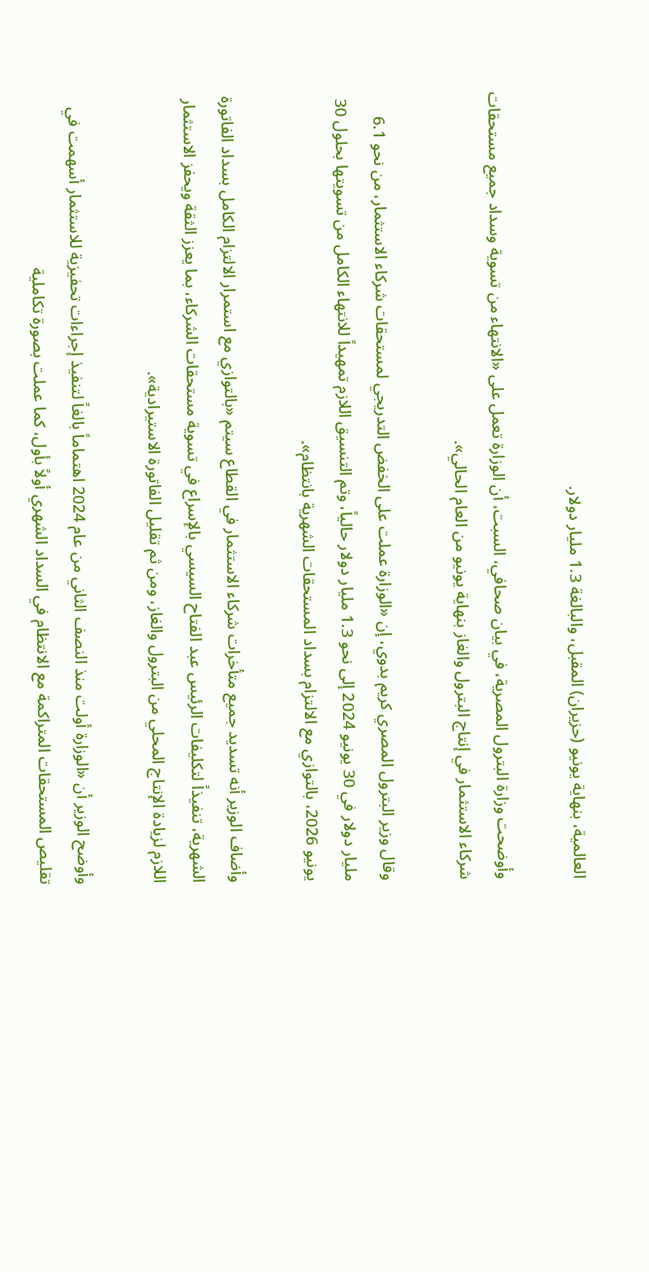العالمية، بنهاية يونيو (حزيران) المقبل، والبالغة 1.3 مليار دولار.

وأوضحت وزارة البترول المصرية، في بيان صحافي، السبت، أن الوزارة تعمل على «الانتهاء من تسوية وسداد جميع مستحقات شركاء الاستثمار في إنتاج البترول والغاز بنهاية يونيو من العام الحالي».

وقال وزير البترول المصري كريم بدوي، إن «الوزارة عملت على الخفض التدريجي لمستحقات شركاء الاستثمار، من نحو 6.1 مليار دولار في 30 يونيو 2024 إلى نحو 1.3 مليار دولار حالياً، وتم التنسيق اللازم تمهيداً للانتهاء الكامل من تسويتها بحلول 30 يونيو 2026، بالتوازي مع الالتزام بسداد المستحقات الشهرية بانتظام».

وأضاف الوزير أنه تسديد جميع متأخرات شركاء الاستثمار في القطاع سيتم «بالتوازي مع استمرار الالتزام الكامل بسداد الفاتورة الشهرية، تنفيذاً لتكليفات الرئيس عبد الفتاح السيسي بالإسراع في تسوية مستحقات الشركاء، بما يعزز الثقة ويحفز الاستثمار اللازم لزيادة الإنتاج المحلي من البترول والغاز، ومن ثم تقليل الفاتورة الاستيرادية».

وأوضح الوزير أن «الوزارة أولت منذ النصف الثاني من عام 2024 اهتماماً بالغاً لتنفيذ إجراءات تحفيزية للاستثمار أسهمت في تقليص المستحقات المتراكمة مع الانتظام في السداد الشهري أولاً بأول، كما عملت بصورة تكاملية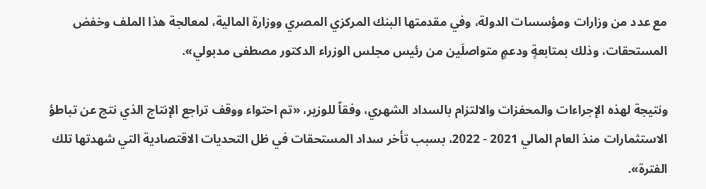مع عدد من وزارات ومؤسسات الدولة، وفي مقدمتها البنك المركزي المصري ووزارة المالية، لمعالجة هذا الملف وخفض المستحقات، وذلك بمتابعةٍ ودعمٍ متواصلَين من رئيس مجلس الوزراء الدكتور مصطفى مدبولي».

ونتيجة لهذه الإجراءات والمحفزات والالتزام بالسداد الشهري، وفقاً للوزير، «تم احتواء ووقف تراجع الإنتاج الذي نتج عن تباطؤ الاستثمارات منذ العام المالي 2021 - 2022، بسبب تأخر سداد المستحقات في ظل التحديات الاقتصادية التي شهدتها تلك الفترة».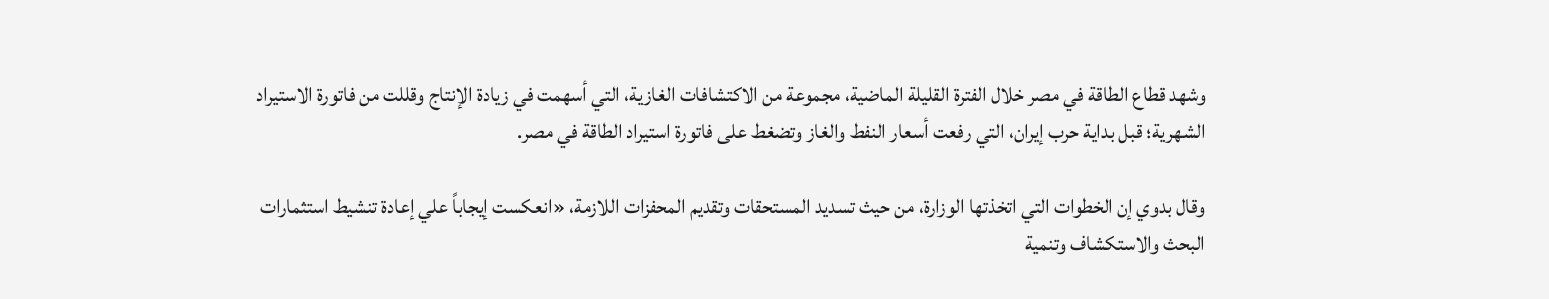وشهد قطاع الطاقة في مصر خلال الفترة القليلة الماضية، مجموعة من الاكتشافات الغازية، التي أسهمت في زيادة الإنتاج وقللت من فاتورة الاستيراد الشهرية؛ قبل بداية حرب إيران، التي رفعت أسعار النفط والغاز وتضغط على فاتورة استيراد الطاقة في مصر.

وقال بدوي إن الخطوات التي اتخذتها الوزارة، من حيث تسديد المستحقات وتقديم المحفزات اللازمة، «انعكست إيجاباً علي إعادة تنشيط استثمارات البحث والاستكشاف وتنمية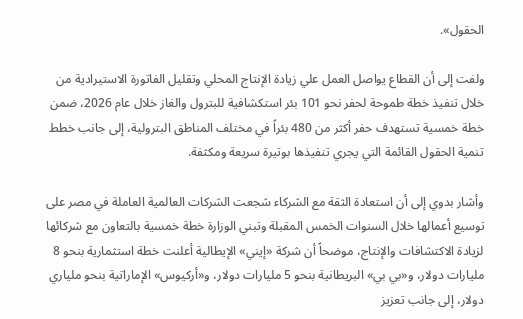الحقول».

ولفت إلى أن القطاع يواصل العمل علي زيادة الإنتاج المحلي وتقليل الفاتورة الاستيرادية من خلال تنفيذ خطة طموحة لحفر نحو 101 بئر استكشافية للبترول والغاز خلال عام 2026، ضمن خطة خمسية تستهدف حفر أكثر من 480 بئراً في مختلف المناطق البترولية، إلى جانب خطط تنمية الحقول القائمة التي يجري تنفيذها بوتيرة سريعة ومكثفة.

وأشار بدوي إلى أن استعادة الثقة مع الشركاء شجعت الشركات العالمية العاملة في مصر على توسيع أعمالها خلال السنوات الخمس المقبلة وتبني الوزارة خطة خمسية بالتعاون مع شركائها لزيادة الاكتشافات والإنتاج، موضحاً أن شركة «إيني» الإيطالية أعلنت خطة استثمارية بنحو 8 مليارات دولار، و«بي بي» البريطانية بنحو 5 مليارات دولار، و«أركيوس» الإماراتية بنحو ملياري دولار، إلى جانب تعزيز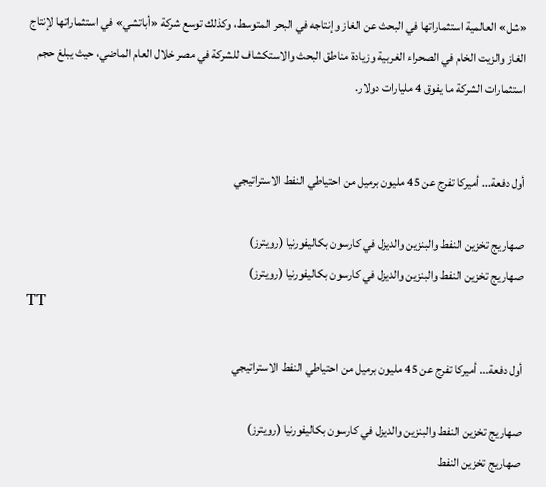«شل» العالمية استثماراتها في البحث عن الغاز وإنتاجه في البحر المتوسط، وكذلك توسع شركة «أباتشي» في استثماراتها لإنتاج الغاز والزيت الخام في الصحراء الغربية وزيادة مناطق البحث والاستكشاف للشركة في مصر خلال العام الماضي، حيث يبلغ حجم استثمارات الشركة ما يفوق 4 مليارات دولار.


أول دفعة... أميركا تفرج عن 45 مليون برميل من احتياطي النفط الاستراتيجي

صهاريج تخزين النفط والبنزين والديزل في كارسون بكاليفورنيا (رويترز)
صهاريج تخزين النفط والبنزين والديزل في كارسون بكاليفورنيا (رويترز)
TT

أول دفعة... أميركا تفرج عن 45 مليون برميل من احتياطي النفط الاستراتيجي

صهاريج تخزين النفط والبنزين والديزل في كارسون بكاليفورنيا (رويترز)
صهاريج تخزين النفط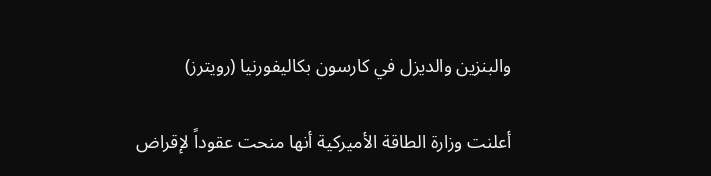والبنزين والديزل في كارسون بكاليفورنيا (رويترز)

أعلنت وزارة الطاقة الأميركية أنها منحت عقوداً لإقراض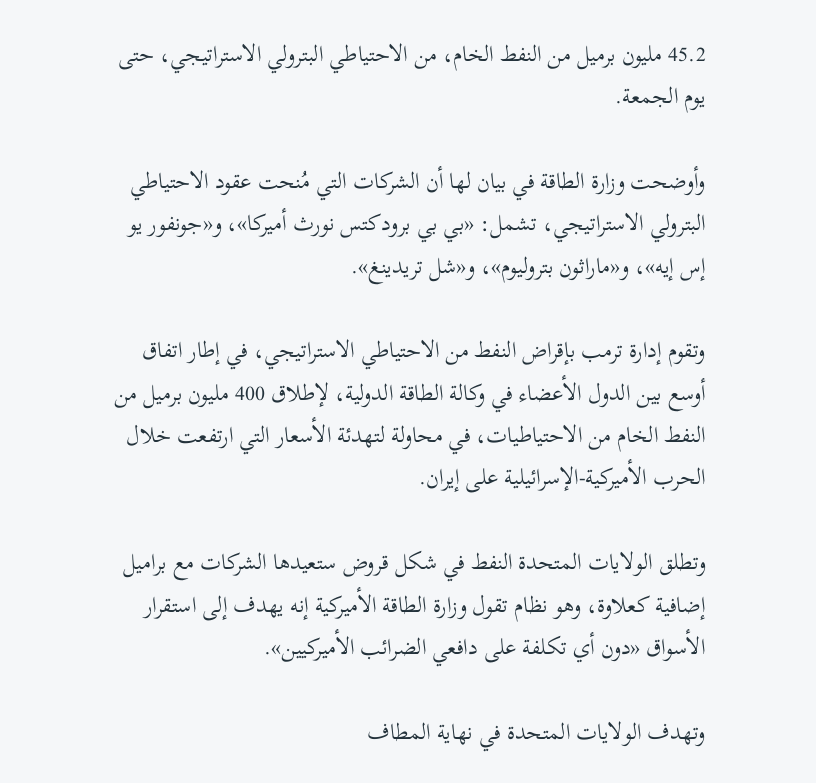45.2 مليون برميل من النفط الخام، من الاحتياطي البترولي الاستراتيجي، حتى يوم الجمعة.

وأوضحت وزارة الطاقة في بيان لها أن الشركات التي مُنحت عقود الاحتياطي البترولي الاستراتيجي، تشمل: «بي بي برودكتس نورث أميركا»، و«جونفور يو إس إيه»، و«ماراثون بتروليوم»، و«شل تريدينغ».

وتقوم إدارة ترمب بإقراض النفط من الاحتياطي الاستراتيجي، في إطار اتفاق أوسع بين الدول الأعضاء في وكالة الطاقة الدولية، لإطلاق 400 مليون برميل من النفط الخام من الاحتياطيات، في محاولة لتهدئة الأسعار التي ارتفعت خلال الحرب الأميركية-الإسرائيلية على إيران.

وتطلق الولايات المتحدة النفط في شكل قروض ستعيدها الشركات مع براميل إضافية كعلاوة، وهو نظام تقول وزارة الطاقة الأميركية إنه يهدف إلى استقرار الأسواق «دون أي تكلفة على دافعي الضرائب الأميركيين».

وتهدف الولايات المتحدة في نهاية المطاف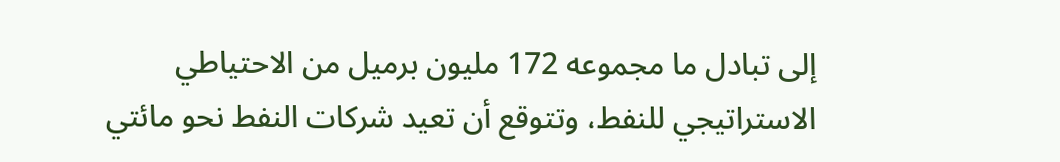إلى تبادل ما مجموعه 172 مليون برميل من الاحتياطي الاستراتيجي للنفط، وتتوقع أن تعيد شركات النفط نحو مائتي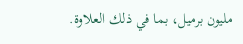مليون برميل، بما في ذلك العلاوة.